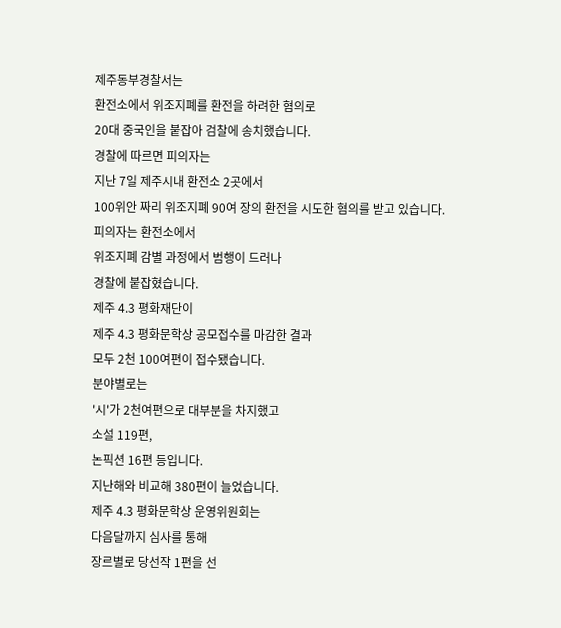제주동부경찰서는
환전소에서 위조지폐를 환전을 하려한 혐의로
20대 중국인을 붙잡아 검찰에 송치했습니다.
경찰에 따르면 피의자는
지난 7일 제주시내 환전소 2곳에서
100위안 짜리 위조지폐 90여 장의 환전을 시도한 혐의를 받고 있습니다.
피의자는 환전소에서
위조지폐 감별 과정에서 범행이 드러나
경찰에 붙잡혔습니다.
제주 4.3 평화재단이
제주 4.3 평화문학상 공모접수를 마감한 결과
모두 2천 100여편이 접수됐습니다.
분야별로는
'시'가 2천여편으로 대부분을 차지했고
소설 119편,
논픽션 16편 등입니다.
지난해와 비교해 380편이 늘었습니다.
제주 4.3 평화문학상 운영위원회는
다음달까지 심사를 통해
장르별로 당선작 1편을 선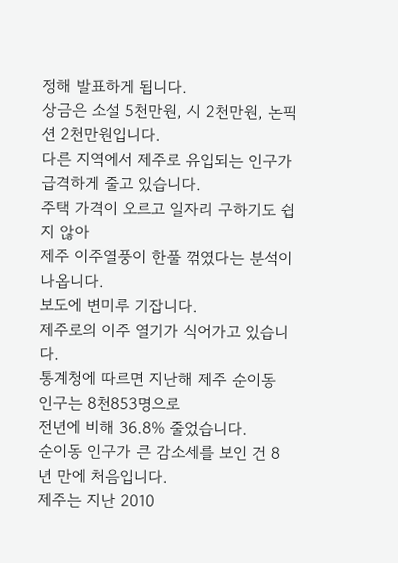정해 발표하게 됩니다.
상금은 소설 5천만원, 시 2천만원, 논픽션 2천만원입니다.
다른 지역에서 제주로 유입되는 인구가
급격하게 줄고 있습니다.
주택 가격이 오르고 일자리 구하기도 쉽지 않아
제주 이주열풍이 한풀 꺾였다는 분석이 나옵니다.
보도에 변미루 기잡니다.
제주로의 이주 열기가 식어가고 있습니다.
통계청에 따르면 지난해 제주 순이동 인구는 8천853명으로
전년에 비해 36.8% 줄었습니다.
순이동 인구가 큰 감소세를 보인 건 8년 만에 처음입니다.
제주는 지난 2010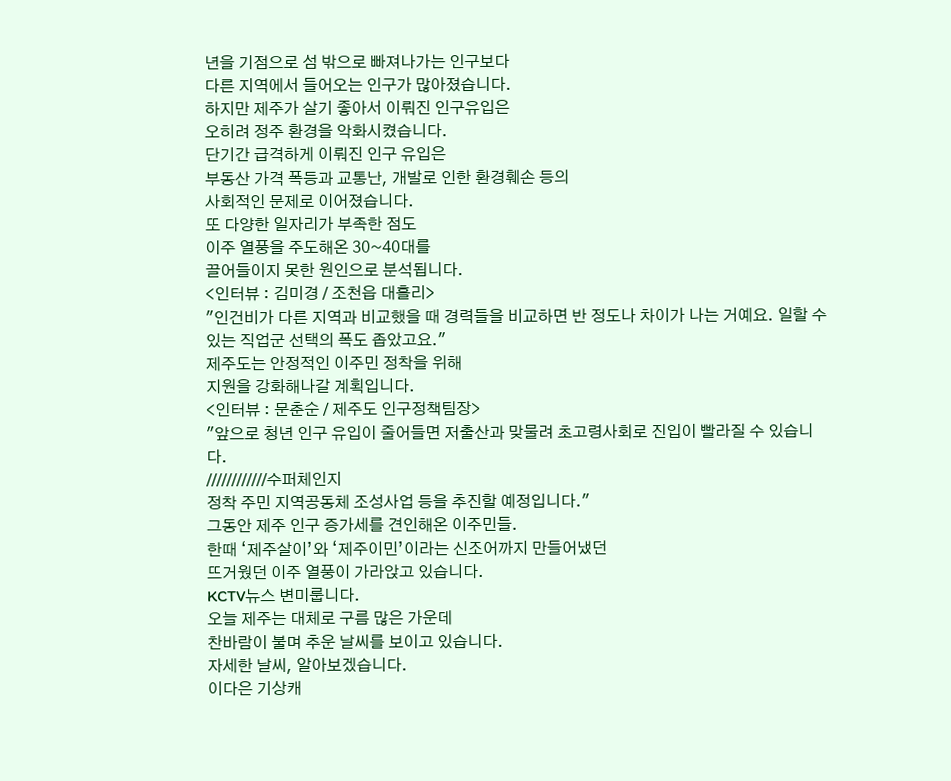년을 기점으로 섬 밖으로 빠져나가는 인구보다
다른 지역에서 들어오는 인구가 많아졌습니다.
하지만 제주가 살기 좋아서 이뤄진 인구유입은
오히려 정주 환경을 악화시켰습니다.
단기간 급격하게 이뤄진 인구 유입은
부동산 가격 폭등과 교통난, 개발로 인한 환경훼손 등의
사회적인 문제로 이어졌습니다.
또 다양한 일자리가 부족한 점도
이주 열풍을 주도해온 30~40대를
끌어들이지 못한 원인으로 분석됩니다.
<인터뷰 : 김미경 / 조천읍 대흘리>
"인건비가 다른 지역과 비교했을 때 경력들을 비교하면 반 정도나 차이가 나는 거예요. 일할 수 있는 직업군 선택의 폭도 좁았고요."
제주도는 안정적인 이주민 정착을 위해
지원을 강화해나갈 계획입니다.
<인터뷰 : 문춘순 / 제주도 인구정책팀장>
"앞으로 청년 인구 유입이 줄어들면 저출산과 맞물려 초고령사회로 진입이 빨라질 수 있습니다.
////////////수퍼체인지
정착 주민 지역공동체 조성사업 등을 추진할 예정입니다."
그동안 제주 인구 증가세를 견인해온 이주민들.
한때 ‘제주살이’와 ‘제주이민’이라는 신조어까지 만들어냈던
뜨거웠던 이주 열풍이 가라앉고 있습니다.
KCTV뉴스 변미룹니다.
오늘 제주는 대체로 구름 많은 가운데
찬바람이 불며 추운 날씨를 보이고 있습니다.
자세한 날씨, 알아보겠습니다.
이다은 기상캐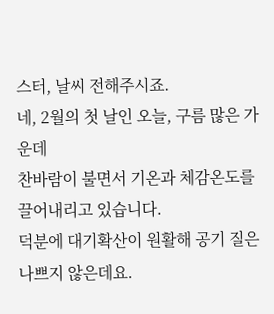스터, 날씨 전해주시죠.
네, 2월의 첫 날인 오늘, 구름 많은 가운데
찬바람이 불면서 기온과 체감온도를 끌어내리고 있습니다.
덕분에 대기확산이 원활해 공기 질은 나쁘지 않은데요.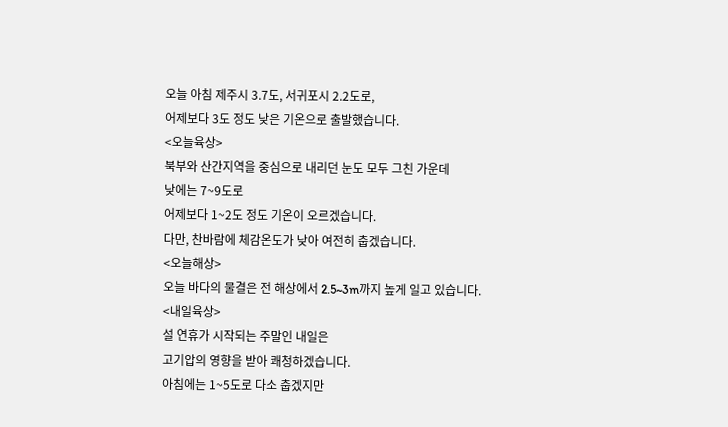오늘 아침 제주시 3.7도, 서귀포시 2.2도로,
어제보다 3도 정도 낮은 기온으로 출발했습니다.
<오늘육상>
북부와 산간지역을 중심으로 내리던 눈도 모두 그친 가운데
낮에는 7~9도로
어제보다 1~2도 정도 기온이 오르겠습니다.
다만, 찬바람에 체감온도가 낮아 여전히 춥겠습니다.
<오늘해상>
오늘 바다의 물결은 전 해상에서 2.5~3m까지 높게 일고 있습니다.
<내일육상>
설 연휴가 시작되는 주말인 내일은
고기압의 영향을 받아 쾌청하겠습니다.
아침에는 1~5도로 다소 춥겠지만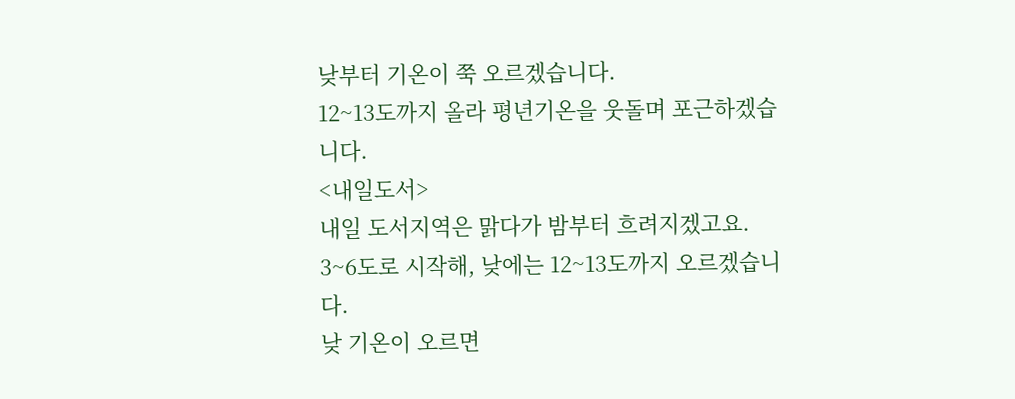낮부터 기온이 쭉 오르겠습니다.
12~13도까지 올라 평년기온을 웃돌며 포근하겠습니다.
<내일도서>
내일 도서지역은 맑다가 밤부터 흐려지겠고요.
3~6도로 시작해, 낮에는 12~13도까지 오르겠습니다.
낮 기온이 오르면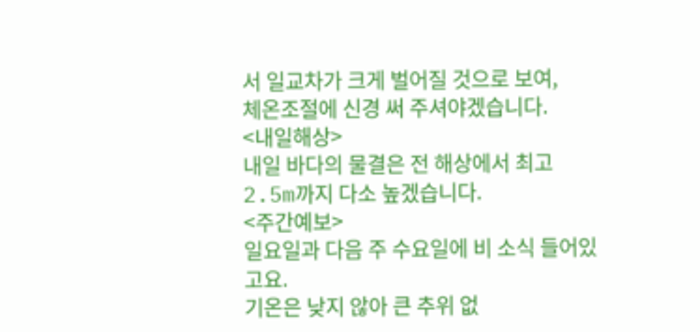서 일교차가 크게 벌어질 것으로 보여,
체온조절에 신경 써 주셔야겠습니다.
<내일해상>
내일 바다의 물결은 전 해상에서 최고 2.5m까지 다소 높겠습니다.
<주간예보>
일요일과 다음 주 수요일에 비 소식 들어있고요.
기온은 낮지 않아 큰 추위 없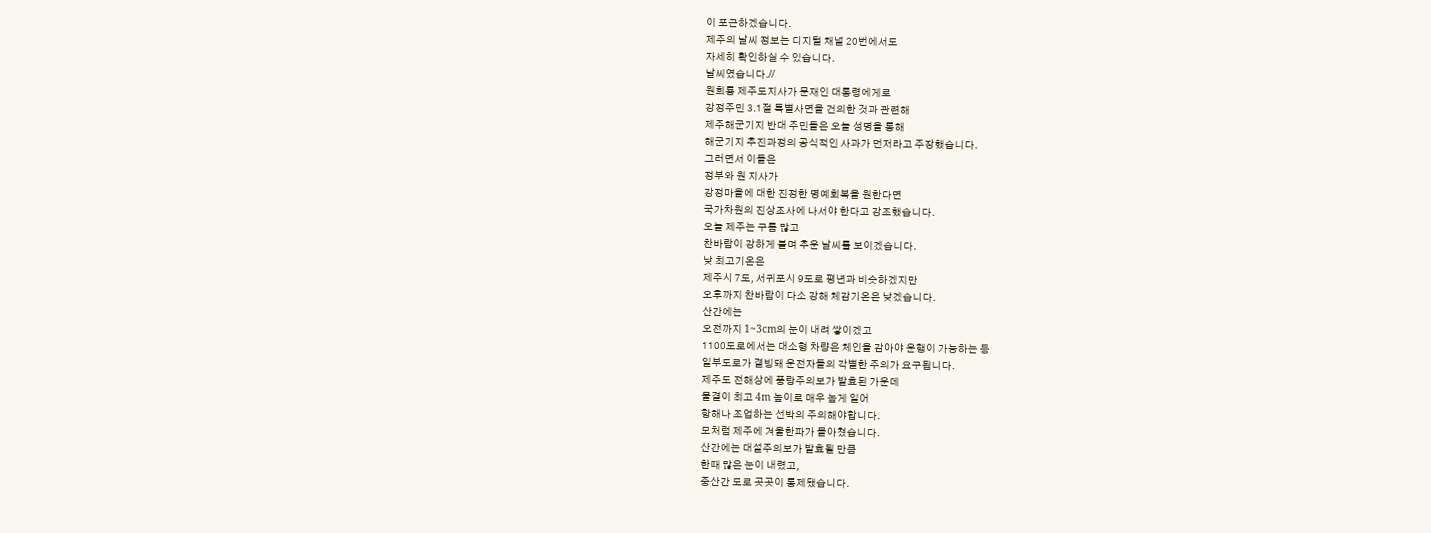이 포근하겠습니다.
제주의 날씨 정보는 디지털 채널 20번에서도
자세히 확인하실 수 있습니다.
날씨였습니다.//
원희룡 제주도지사가 문재인 대통령에게로
강정주민 3.1절 특별사면을 건의한 것과 관련해
제주해군기지 반대 주민들은 오늘 성명을 통해
해군기지 추진과정의 공식적인 사과가 먼저라고 주장했습니다.
그러면서 이들은
정부와 원 지사가
강정마을에 대한 진정한 명예회복을 원한다면
국가차원의 진상조사에 나서야 한다고 강조했습니다.
오늘 제주는 구름 많고
찬바람이 강하게 불며 추운 날씨를 보이겠습니다.
낮 최고기온은
제주시 7도, 서귀포시 9도로 평년과 비슷하겠지만
오후까지 찬바람이 다소 강해 체감기온은 낮겠습니다.
산간에는
오전까지 1~3cm의 눈이 내려 쌓이겠고
1100도로에서는 대소형 차량은 체인을 감아야 운행이 가능하는 등
일부도로가 결빙돼 운전자들의 각별한 주의가 요구됩니다.
제주도 전해상에 풍랑주의보가 발효된 가운데
물결이 최고 4m 높이로 매우 높게 일어
항해나 조업하는 선박의 주의해야합니다.
모처럼 제주에 겨울한파가 몰아쳤습니다.
산간에는 대설주의보가 발효될 만큼
한때 많은 눈이 내렸고,
중산간 도로 곳곳이 통제됐습니다.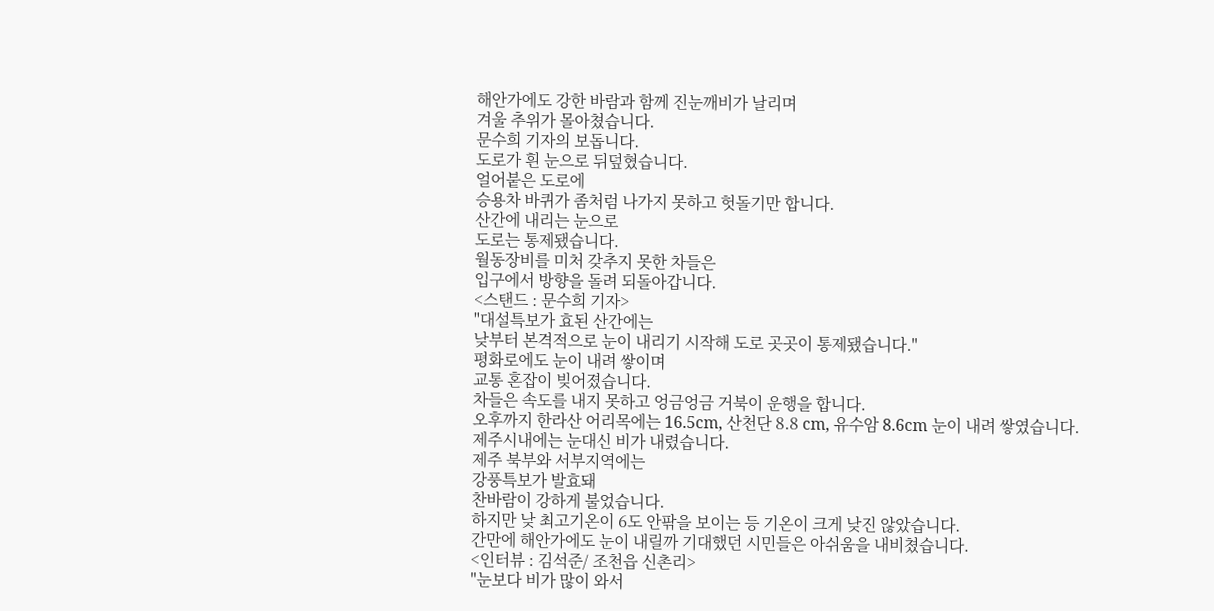해안가에도 강한 바람과 함께 진눈깨비가 날리며
겨울 추위가 몰아쳤습니다.
문수희 기자의 보돕니다.
도로가 흰 눈으로 뒤덮혔습니다.
얼어붙은 도로에
승용차 바퀴가 좀처럼 나가지 못하고 헛돌기만 합니다.
산간에 내리는 눈으로
도로는 통제됐습니다.
월동장비를 미처 갖추지 못한 차들은
입구에서 방향을 돌려 되돌아갑니다.
<스탠드 : 문수희 기자>
"대설특보가 효된 산간에는
낮부터 본격적으로 눈이 내리기 시작해 도로 곳곳이 통제됐습니다."
평화로에도 눈이 내려 쌓이며
교통 혼잡이 빚어졌습니다.
차들은 속도를 내지 못하고 엉금엉금 거북이 운행을 합니다.
오후까지 한라산 어리목에는 16.5cm, 산천단 8.8 cm, 유수암 8.6cm 눈이 내려 쌓였습니다.
제주시내에는 눈대신 비가 내렸습니다.
제주 북부와 서부지역에는
강풍특보가 발효돼
찬바람이 강하게 불었습니다.
하지만 낮 최고기온이 6도 안팎을 보이는 등 기온이 크게 낮진 않았습니다.
간만에 해안가에도 눈이 내릴까 기대했던 시민들은 아쉬움을 내비쳤습니다.
<인터뷰 : 김석준/ 조천읍 신촌리>
"눈보다 비가 많이 와서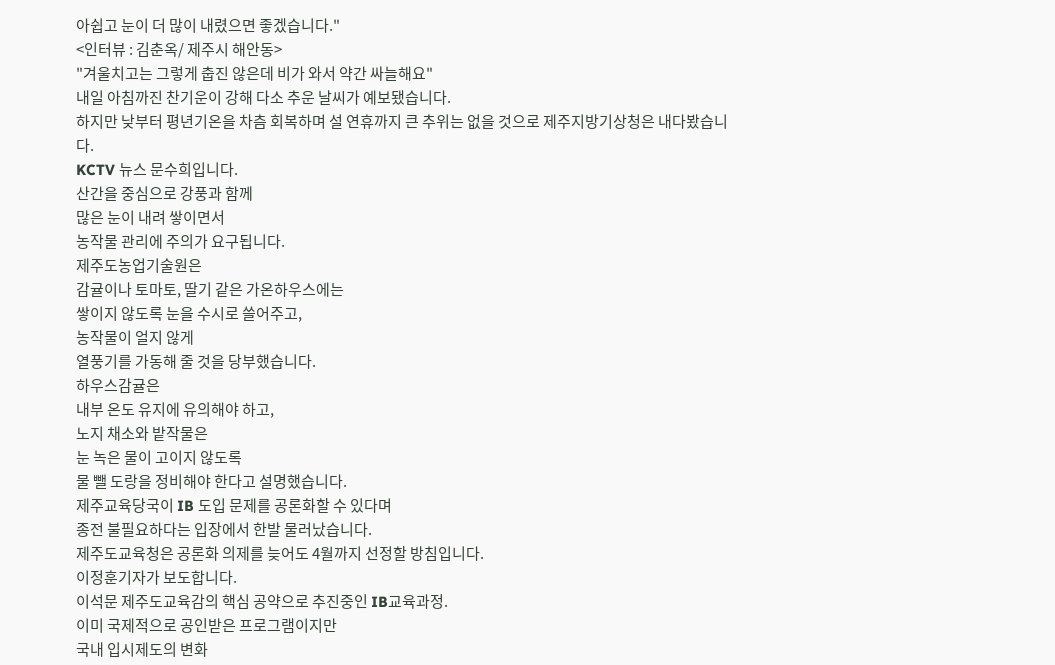아쉽고 눈이 더 많이 내렸으면 좋겠습니다."
<인터뷰 : 김춘옥/ 제주시 해안동>
"겨울치고는 그렇게 춥진 않은데 비가 와서 약간 싸늘해요"
내일 아침까진 찬기운이 강해 다소 추운 날씨가 예보됐습니다.
하지만 낮부터 평년기온을 차츰 회복하며 설 연휴까지 큰 추위는 없을 것으로 제주지방기상청은 내다봤습니다.
KCTV 뉴스 문수희입니다.
산간을 중심으로 강풍과 함께
많은 눈이 내려 쌓이면서
농작물 관리에 주의가 요구됩니다.
제주도농업기술원은
감귤이나 토마토, 딸기 같은 가온하우스에는
쌓이지 않도록 눈을 수시로 쓸어주고,
농작물이 얼지 않게
열풍기를 가동해 줄 것을 당부했습니다.
하우스감귤은
내부 온도 유지에 유의해야 하고,
노지 채소와 밭작물은
눈 녹은 물이 고이지 않도록
물 뺄 도랑을 정비해야 한다고 설명했습니다.
제주교육당국이 IB 도입 문제를 공론화할 수 있다며
종전 불필요하다는 입장에서 한발 물러났습니다.
제주도교육청은 공론화 의제를 늦어도 4월까지 선정할 방침입니다.
이정훈기자가 보도합니다.
이석문 제주도교육감의 핵심 공약으로 추진중인 IB교육과정.
이미 국제적으로 공인받은 프로그램이지만
국내 입시제도의 변화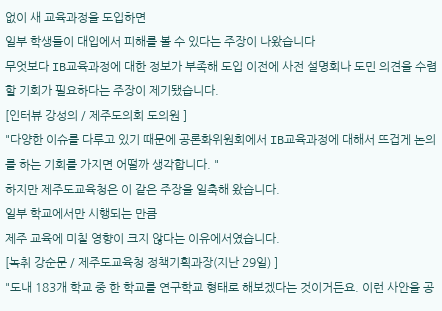없이 새 교육과정을 도입하면
일부 학생들이 대입에서 피해를 볼 수 있다는 주장이 나왔습니다
무엇보다 IB교육과정에 대한 정보가 부족해 도입 이전에 사전 설명회나 도민 의견을 수렴할 기회가 필요하다는 주장이 제기됐습니다.
[인터뷰 강성의 / 제주도의회 도의원 ]
"다양한 이슈를 다루고 있기 때문에 공론화위원회에서 IB교육과정에 대해서 뜨겁게 논의를 하는 기회를 가지면 어떨까 생각합니다. "
하지만 제주도교육청은 이 같은 주장을 일축해 왔습니다.
일부 학교에서만 시행되는 만큼
제주 교육에 미칠 영향이 크지 않다는 이유에서였습니다.
[녹취 강순문 / 제주도교육청 정책기획과장(지난 29일) ]
"도내 183개 학교 중 한 학교를 연구학교 형태로 해보겠다는 것이거든요. 이런 사안을 공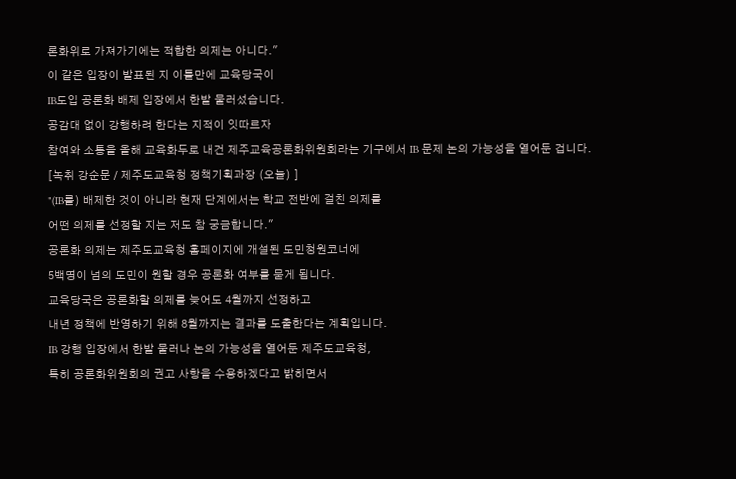론화위로 가져가기에는 적합한 의제는 아니다."
이 같은 입장이 발표된 지 이틀만에 교육당국이
IB도입 공론화 배제 입장에서 한발 물러섰습니다.
공감대 없이 강행하려 한다는 지적이 잇따르자
참여와 소통을 올해 교육화두로 내건 제주교육공론화위원회라는 기구에서 IB 문제 논의 가능성을 열어둔 겁니다.
[녹취 강순문 / 제주도교육청 정책기획과장 (오늘) ]
"(IB를) 배제한 것이 아니라 현재 단계에서는 학교 전반에 걸친 의제를
어떤 의제를 선정할 지는 저도 참 궁금합니다."
공론화 의제는 제주도교육청 홈페이지에 개설된 도민청원코너에
5백명이 넘의 도민이 원할 경우 공론화 여부를 묻게 됩니다.
교육당국은 공론화할 의제를 늦어도 4월까지 선정하고
내년 정책에 반영하기 위해 8월까지는 결과를 도출한다는 계획입니다.
IB 강행 입장에서 한발 물러나 논의 가능성을 열어둔 제주도교육청,
특히 공론화위원회의 권고 사항을 수용하겠다고 밝히면서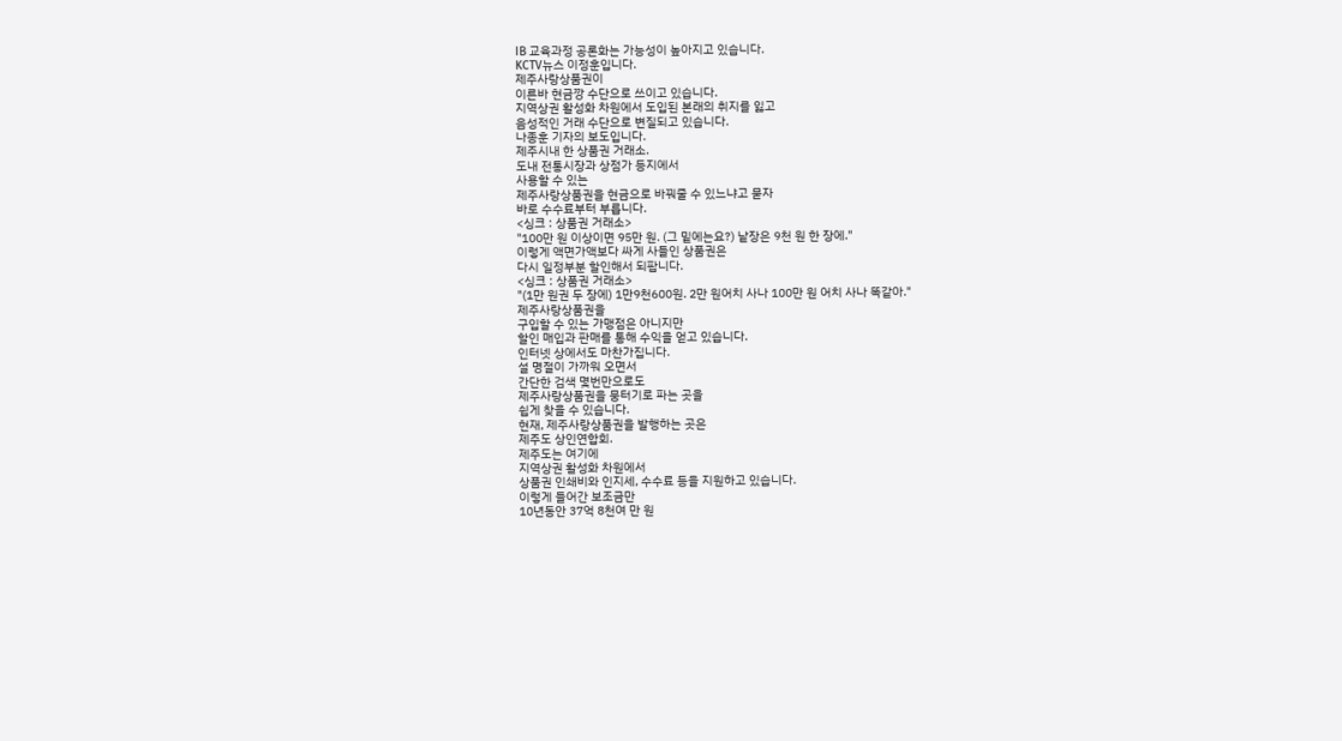IB 교육과정 공론화는 가능성이 높아지고 있습니다.
KCTV뉴스 이정훈입니다.
제주사랑상품권이
이른바 현금깡 수단으로 쓰이고 있습니다.
지역상권 활성화 차원에서 도입된 본래의 취지를 잃고
음성적인 거래 수단으로 변질되고 있습니다.
나종훈 기자의 보도입니다.
제주시내 한 상품권 거래소.
도내 전통시장과 상점가 등지에서
사용할 수 있는
제주사랑상품권을 현금으로 바꿔줄 수 있느냐고 묻자
바로 수수료부터 부릅니다.
<싱크 : 상품권 거래소>
"100만 원 이상이면 95만 원. (그 밑에는요?) 낱장은 9천 원 한 장에."
이렇게 액면가액보다 싸게 사들인 상품권은
다시 일정부분 할인해서 되팝니다.
<싱크 : 상품권 거래소>
"(1만 원권 두 장에) 1만9천600원. 2만 원어치 사나 100만 원 어치 사나 똑같아."
제주사랑상품권을
구입할 수 있는 가맹점은 아니지만
할인 매입과 판매를 통해 수익을 얻고 있습니다.
인터넷 상에서도 마찬가집니다.
설 명절이 가까워 오면서
간단한 검색 몇번만으로도
제주사랑상품권을 뭉터기로 파는 곳을
쉽게 찾을 수 있습니다.
현재, 제주사랑상품권을 발행하는 곳은
제주도 상인연합회.
제주도는 여기에
지역상권 활성화 차원에서
상품권 인쇄비와 인지세, 수수료 등을 지원하고 있습니다.
이렇게 들어간 보조금만
10년동안 37억 8천여 만 원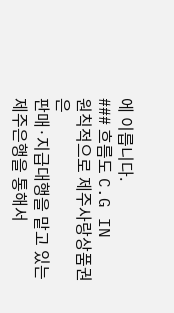에 이릅니다.
### 흐름도 C.G IN
원칙적으로 제주사랑상품권은
판매·지급대행을 맡고 있는
제주은행을 통해서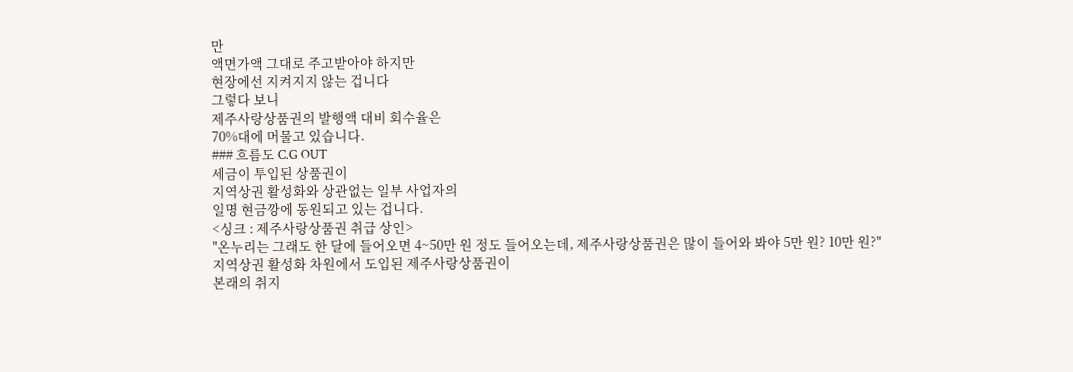만
액면가액 그대로 주고받아야 하지만
현장에선 지켜지지 않는 겁니다
그렇다 보니
제주사랑상품권의 발행액 대비 회수율은
70%대에 머물고 있습니다.
### 흐름도 C.G OUT
세금이 투입된 상품권이
지역상권 활성화와 상관없는 일부 사업자의
일명 현금깡에 동원되고 있는 겁니다.
<싱크 : 제주사랑상품권 취급 상인>
"온누리는 그래도 한 달에 들어오면 4~50만 원 정도 들어오는데, 제주사랑상품권은 많이 들어와 봐야 5만 원? 10만 원?"
지역상권 활성화 차원에서 도입된 제주사랑상품권이
본래의 취지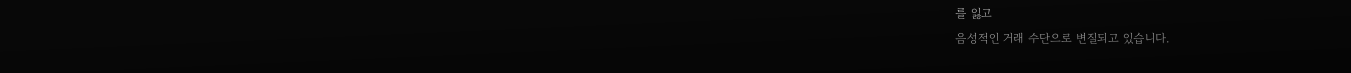를 잃고
음성적인 거래 수단으로 변질되고 있습니다.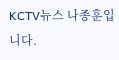KCTV뉴스 나종훈입니다.